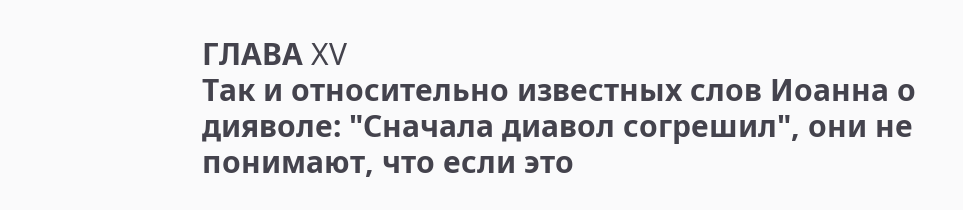ГЛАВА XV
Так и относительно известных слов Иоанна о дияволе: "Сначала диавол согрешил", они не понимают, что если это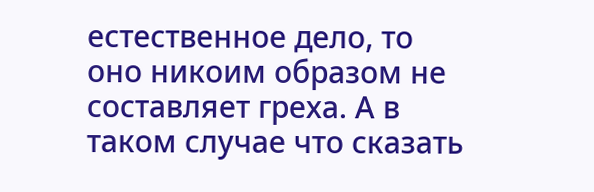естественное дело, то оно никоим образом не составляет греха. А в таком случае что сказать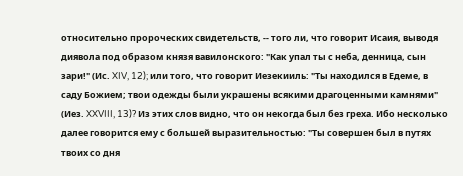относительно пророческих свидетельств, -- того ли, что говорит Исаия, выводя диявола под образом князя вавилонского: "Как упал ты с неба, денница, сын зари!" (Ис. XIV, 12); или того, что говорит Иезекииль: "Ты находился в Едеме, в саду Божием; твои одежды были украшены всякими драгоценными камнями" (Иез. XXVIII, 13)? Из этих слов видно, что он некогда был без греха. Ибо несколько далее говорится ему с большей выразительностью: "Ты совершен был в путях твоих со дня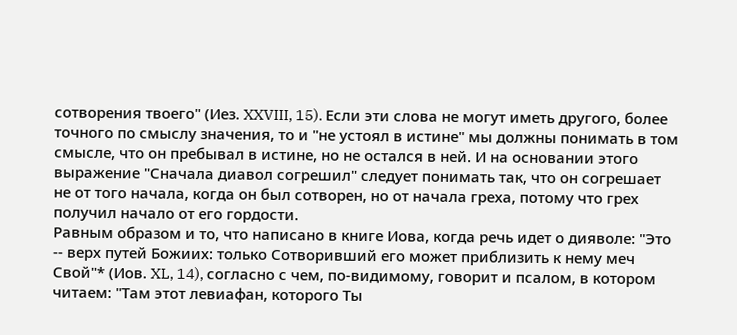сотворения твоего" (Иез. XXVIII, 15). Если эти слова не могут иметь другого, более точного по смыслу значения, то и "не устоял в истине" мы должны понимать в том смысле, что он пребывал в истине, но не остался в ней. И на основании этого выражение "Сначала диавол согрешил" следует понимать так, что он согрешает не от того начала, когда он был сотворен, но от начала греха, потому что грех получил начало от его гордости.
Равным образом и то, что написано в книге Иова, когда речь идет о дияволе: "Это -- верх путей Божиих: только Сотворивший его может приблизить к нему меч Свой"* (Иов. XL, 14), согласно с чем, по-видимому, говорит и псалом, в котором читаем: "Там этот левиафан, которого Ты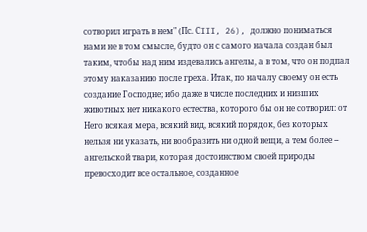сотворил играть в нем" (Пс. СIII, 26), должно пониматься нами не в том смысле, будто он с самого начала создан был таким, чтобы над ним издевались ангелы, а в том, что он подпал этому наказанию после греха. Итак, по началу своему он есть создание Господне; ибо даже в числе последних и низших животных нет никакого естества, которого бы он не сотворил: от Него всякая мера, всякий вид, всякий порядок, без которых нельзя ни указать, ни вообразить ни одной вещи, а тем более -- ангельской твари, которая достоинством своей природы превосходит все остальное, созданное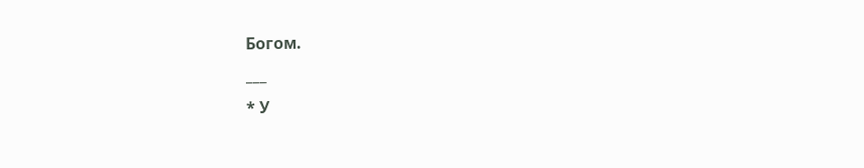Богом.
___
* У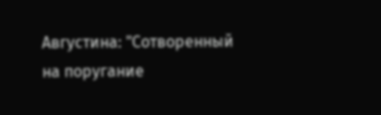Августина: "Сотворенный на поругание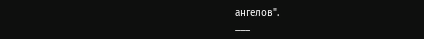ангелов".
___